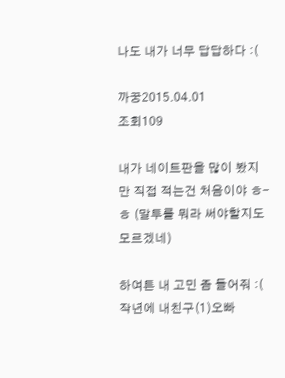나도 내가 너무 답답하다 :(

까꿍2015.04.01
조회109

내가 네이트판을 많이 봤지만 직접 적는건 처음이야 ㅎ-ㅎ (말투를 뭐라 써야할지도 모르겠네)

하여튼 내 고민 좀 들어줘 :(
작년에 내친구(1)오빠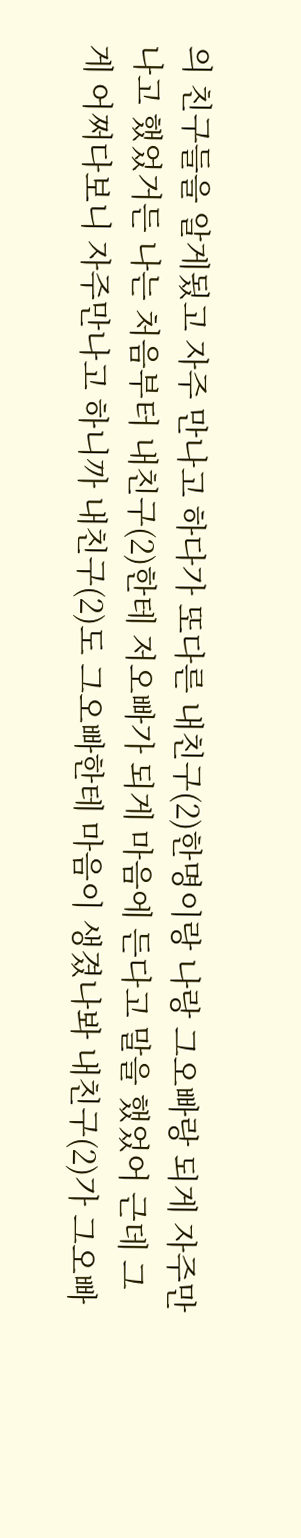의 친구들을 알게됬고 자주 만나고 하다가 또다른 내친구(2)한명이랑 나랑 그오빠랑 되게 자주만나고 했었거든 나는 처음부터 내친구(2)한테 저오빠가 되게 마음에 든다고 말을 했었어 근데 그게 어쩌다보니 자주만나고 하니까 내친구(2)도 그오빠한테 마음이 생겼나봐 내친구(2)가 그오빠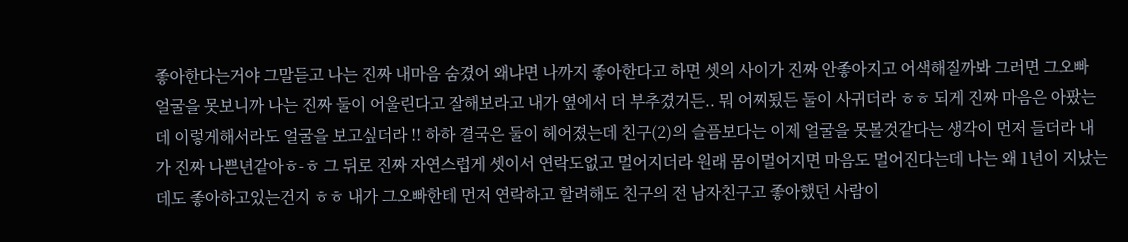좋아한다는거야 그말듣고 나는 진짜 내마음 숨겼어 왜냐면 나까지 좋아한다고 하면 셋의 사이가 진짜 안좋아지고 어색해질까봐 그러면 그오빠 얼굴을 못보니까 나는 진짜 둘이 어울린다고 잘해보라고 내가 옆에서 더 부추겼거든.. 뭐 어찌됬든 둘이 사귀더라 ㅎㅎ 되게 진짜 마음은 아팠는데 이렇게해서라도 얼굴을 보고싶더라 !! 하하 결국은 둘이 헤어졌는데 친구(2)의 슬픔보다는 이제 얼굴을 못볼것같다는 생각이 먼저 들더라 내가 진짜 나쁜년같아ㅎ-ㅎ 그 뒤로 진짜 자연스럽게 셋이서 연락도없고 멀어지더라 원래 몸이멀어지면 마음도 멀어진다는데 나는 왜 1년이 지났는데도 좋아하고있는건지 ㅎㅎ 내가 그오빠한테 먼저 연락하고 할려해도 친구의 전 남자친구고 좋아했던 사람이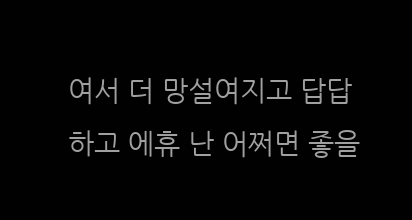여서 더 망설여지고 답답하고 에휴 난 어쩌면 좋을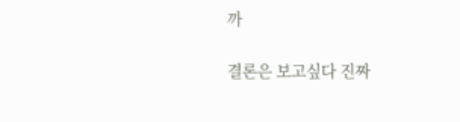까

결론은 보고싶다 진짜